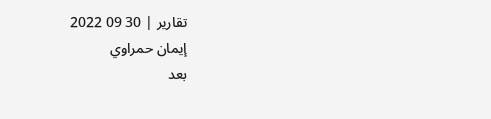تقارير | 30 09 2022
إيمان حمراوي
بعد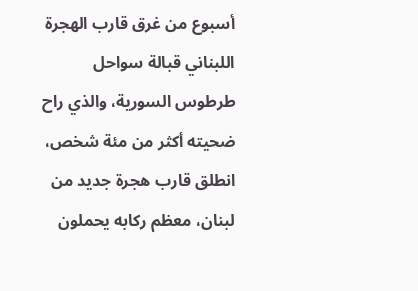أسبوع من غرق قارب الهجرة اللبناني قبالة سواحل طرطوس السورية، والذي راح ضحيته أكثر من مئة شخص، انطلق قارب هجرة جديد من لبنان، معظم ركابه يحملون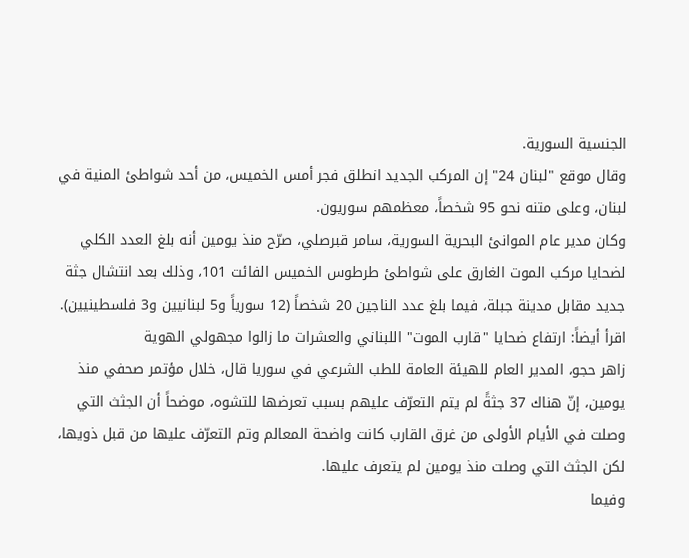الجنسية السورية.
وقال موقع "لبنان 24" إن المركب الجديد انطلق فجر أمس الخميس، من أحد شواطئ المنية في لبنان، وعلى متنه نحو 95 شخصاً، معظمهم سوريون.
وكان مدير عام الموانئ البحرية السورية، سامر قبرصلي، صرّح منذ يومين أنه بلغ العدد الكلي لضحايا مركب الموت الغارق على شواطئ طرطوس الخميس الفائت 101، وذلك بعد انتشال جثة جديد مقابل مدينة جبلة، فيما بلغ عدد الناجين 20 شخصاً (12 سورياً و5 لبنانيين و3 فلسطينيين).
اقرأ أيضاً: ارتفاع ضحايا "قارب الموت" اللبناني والعشرات ما زالوا مجهولي الهوية
زاهر حجو، المدير العام للهيئة العامة للطب الشرعي في سوريا قال، خلال مؤتمر صحفي منذ يومين، إنّ هناك 37 جثةً لم يتم التعرّف عليهم بسبب تعرضها للتشوه، موضحاً أن الجثث التي وصلت في الأيام الأولى من غرق القارب كانت واضحة المعالم وتم التعرّف عليها من قبل ذويها، لكن الجثث التي وصلت منذ يومين لم يتعرف عليها.
وفيما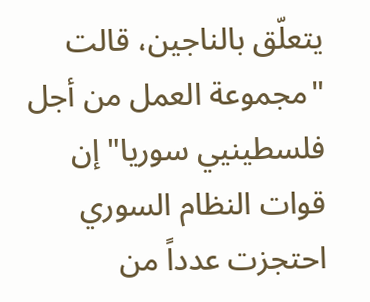يتعلّق بالناجين، قالت "مجموعة العمل من أجل فلسطينيي سوريا" إن قوات النظام السوري احتجزت عدداً من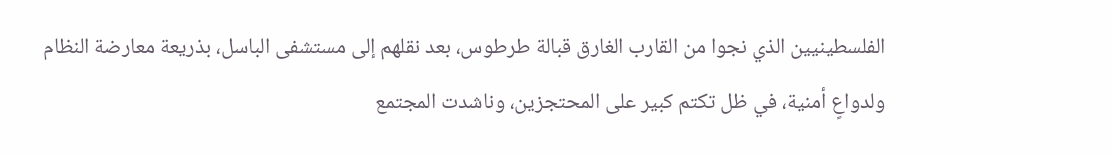الفلسطينيين الذي نجوا من القارب الغارق قبالة طرطوس، بعد نقلهم إلى مستشفى الباسل، بذريعة معارضة النظام ولدواعٍ أمنية، في ظل تكتم كبير على المحتجزين، وناشدت المجتمع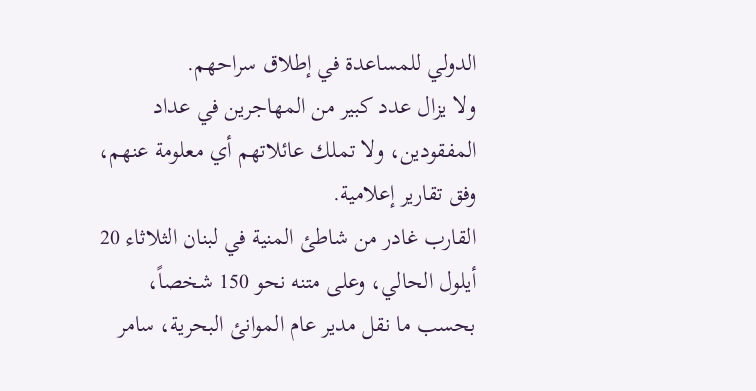الدولي للمساعدة في إطلاق سراحهم.
ولا يزال عدد كبير من المهاجرين في عداد المفقودين، ولا تملك عائلاتهم أي معلومة عنهم، وفق تقارير إعلامية.
القارب غادر من شاطئ المنية في لبنان الثلاثاء 20 أيلول الحالي، وعلى متنه نحو 150 شخصاً، بحسب ما نقل مدير عام الموانئ البحرية، سامر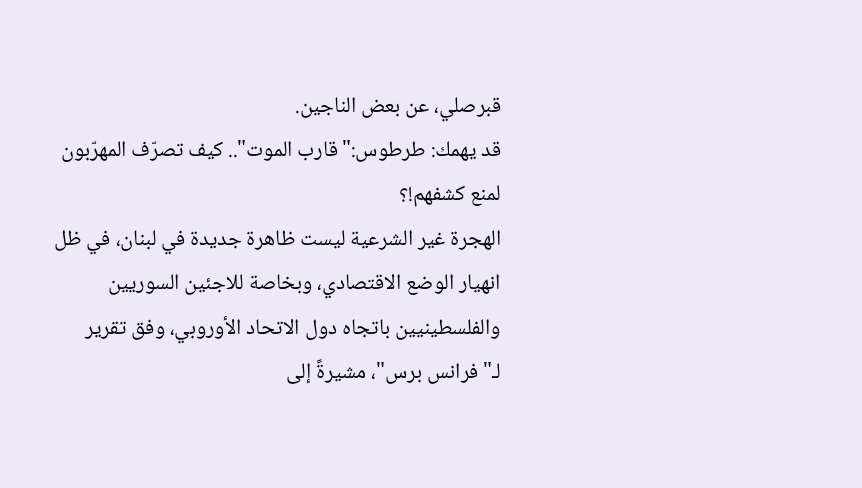قبرصلي، عن بعض الناجين.
قد يهمك: طرطوس:"قارب الموت".. كيف تصرّف المهرّبون لمنع كشفهم!؟
الهجرة غير الشرعية ليست ظاهرة جديدة في لبنان، في ظل انهيار الوضع الاقتصادي، وبخاصة للاجئين السوريين والفلسطينيين باتجاه دول الاتحاد الأوروبي، وفق تقرير لـ"فرانس برس"، مشيرةً إلى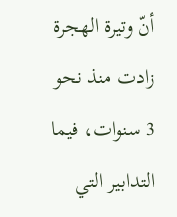أنّ وتيرة الهجرة زادت منذ نحو 3 سنوات، فيما التدابير التي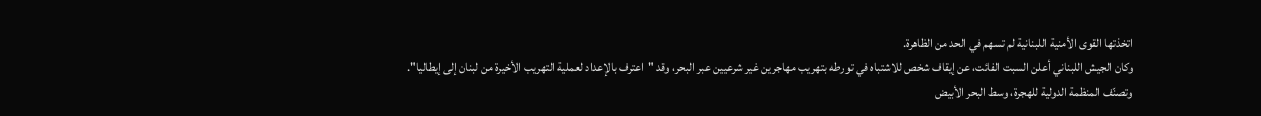اتخذتها القوى الأمنية اللبنانية لم تسهم في الحد من الظاهرة.
وكان الجيش اللبناني أعلن السبت الفائت، عن إيقاف شخص للاشتباه في تورطه بتهريب مهاجرين غير شرعيين عبر البحر، وقد "اعترف بالإعداد لعملية التهريب الأخيرة من لبنان إلى إيطاليا".
وتصنّف المنظمة الدولية للهجرة، وسط البحر الأبيض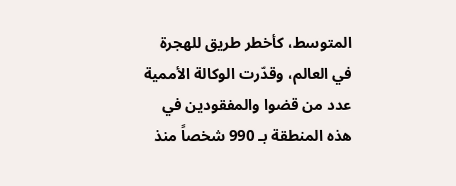المتوسط، كأخطر طريق للهجرة في العالم، وقدّرت الوكالة الأممية عدد من قضوا والمفقودين في هذه المنطقة بـ 990 شخصاً منذ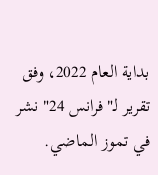بداية العام 2022، وفق تقرير لـ"فرانس 24" نشر في تموز الماضي.